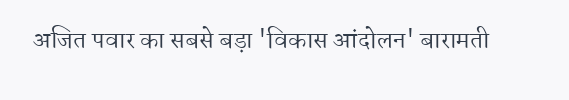अजित पवार का सबसे बड़ा 'विकास आंदोलन' बारामती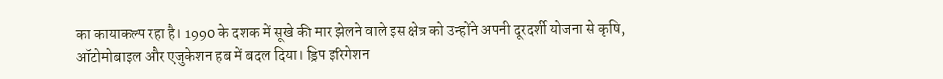का कायाकल्प रहा है। 1990 के दशक में सूखे की मार झेलने वाले इस क्षेत्र को उन्होंने अपनी दूरदर्शी योजना से कृषि, ऑटोमोबाइल और एजुकेशन हब में बदल दिया। ड्रिप इरिगेशन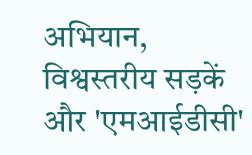अभियान, विश्वस्तरीय सड़कें और 'एमआईडीसी'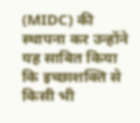(MIDC) की स्थापना कर उन्होंने यह साबित किया कि इच्छाशक्ति से किसी भी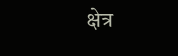क्षेत्र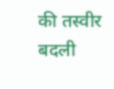की तस्वीर बदली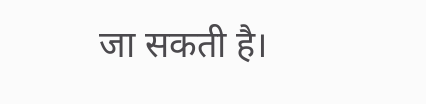जा सकती है।